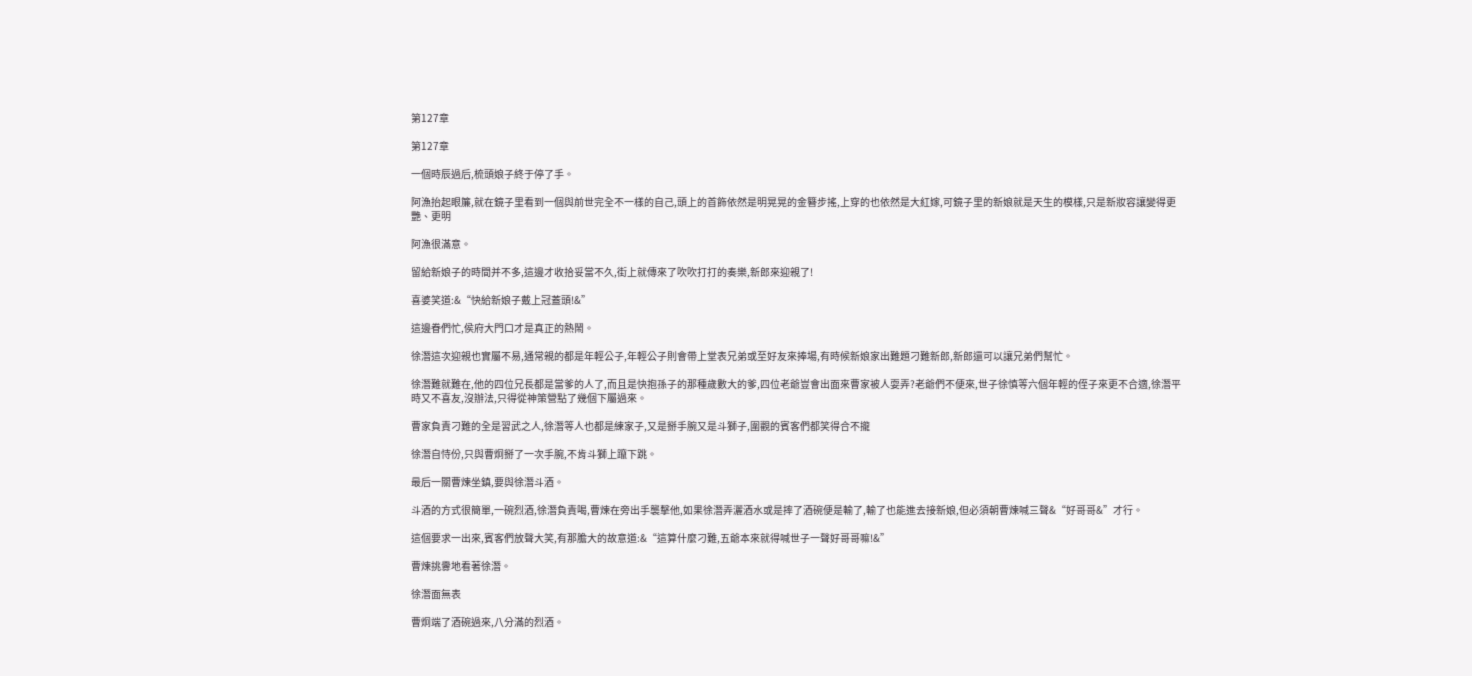第127章

第127章

一個時辰過后,梳頭娘子終于停了手。

阿漁抬起眼簾,就在鏡子里看到一個與前世完全不一樣的自己,頭上的首飾依然是明晃晃的金簪步搖,上穿的也依然是大紅嫁,可鏡子里的新娘就是天生的模樣,只是新妝容讓變得更艷、更明

阿漁很滿意。

留給新娘子的時間并不多,這邊才收拾妥當不久,街上就傳來了吹吹打打的奏樂,新郎來迎親了!

喜婆笑道:&“快給新娘子戴上冠蓋頭!&”

這邊眷們忙,侯府大門口才是真正的熱鬧。

徐潛這次迎親也實屬不易,通常親的都是年輕公子,年輕公子則會帶上堂表兄弟或至好友來捧場,有時候新娘家出難題刁難新郎,新郎還可以讓兄弟們幫忙。

徐潛難就難在,他的四位兄長都是當爹的人了,而且是快抱孫子的那種歲數大的爹,四位老爺豈會出面來曹家被人耍弄?老爺們不便來,世子徐慎等六個年輕的侄子來更不合適,徐潛平時又不喜友,沒辦法,只得從神策營點了幾個下屬過來。

曹家負責刁難的全是習武之人,徐潛等人也都是練家子,又是掰手腕又是斗獅子,圍觀的賓客們都笑得合不攏

徐潛自恃份,只與曹炯掰了一次手腕,不肯斗獅上躥下跳。

最后一關曹煉坐鎮,要與徐潛斗酒。

斗酒的方式很簡單,一碗烈酒,徐潛負責喝,曹煉在旁出手襲擊他,如果徐潛弄灑酒水或是摔了酒碗便是輸了,輸了也能進去接新娘,但必須朝曹煉喊三聲&“好哥哥&”才行。

這個要求一出來,賓客們放聲大笑,有那膽大的故意道:&“這算什麼刁難,五爺本來就得喊世子一聲好哥哥嘛!&”

曹煉挑釁地看著徐潛。

徐潛面無表

曹炯端了酒碗過來,八分滿的烈酒。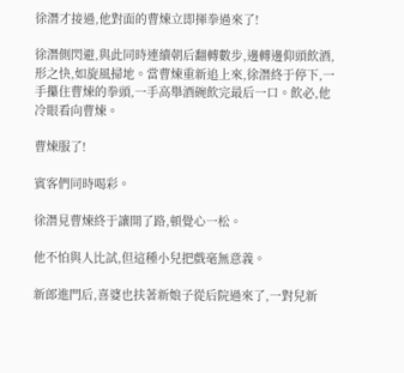徐潛才接過,他對面的曹煉立即揮拳過來了!

徐潛側閃避,與此同時連續朝后翻轉數步,邊轉邊仰頭飲酒,形之快,如旋風掃地。當曹煉重新追上來,徐潛終于停下,一手攥住曹煉的拳頭,一手高舉酒碗飲完最后一口。飲必,他冷眼看向曹煉。

曹煉服了!

賓客們同時喝彩。

徐潛見曹煉終于讓開了路,頓覺心一松。

他不怕與人比試,但這種小兒把戲毫無意義。

新郎進門后,喜婆也扶著新娘子從后院過來了,一對兒新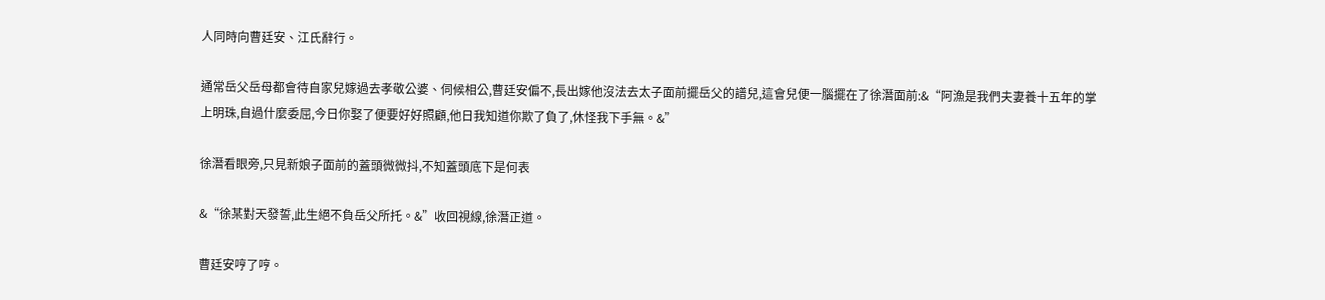人同時向曹廷安、江氏辭行。

通常岳父岳母都會待自家兒嫁過去孝敬公婆、伺候相公,曹廷安偏不,長出嫁他沒法去太子面前擺岳父的譜兒,這會兒便一腦擺在了徐潛面前:&“阿漁是我們夫妻養十五年的掌上明珠,自過什麼委屈,今日你娶了便要好好照顧,他日我知道你欺了負了,休怪我下手無。&”

徐潛看眼旁,只見新娘子面前的蓋頭微微抖,不知蓋頭底下是何表

&“徐某對天發誓,此生絕不負岳父所托。&”收回視線,徐潛正道。

曹廷安哼了哼。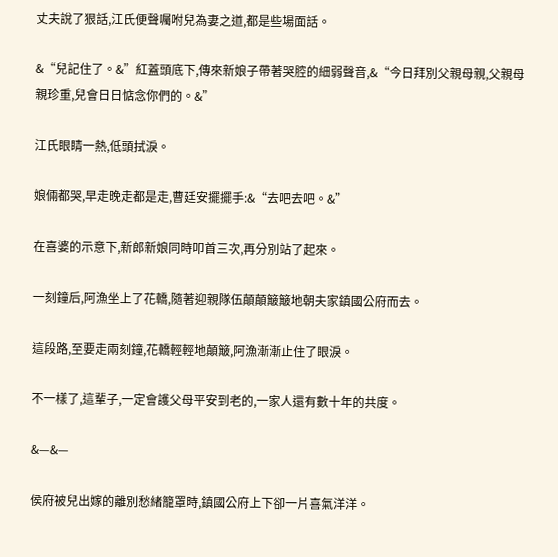丈夫說了狠話,江氏便聲囑咐兒為妻之道,都是些場面話。

&“兒記住了。&”紅蓋頭底下,傳來新娘子帶著哭腔的細弱聲音,&“今日拜別父親母親,父親母親珍重,兒會日日惦念你們的。&”

江氏眼睛一熱,低頭拭淚。

娘倆都哭,早走晚走都是走,曹廷安擺擺手:&“去吧去吧。&”

在喜婆的示意下,新郎新娘同時叩首三次,再分別站了起來。

一刻鐘后,阿漁坐上了花轎,隨著迎親隊伍顛顛簸簸地朝夫家鎮國公府而去。

這段路,至要走兩刻鐘,花轎輕輕地顛簸,阿漁漸漸止住了眼淚。

不一樣了,這輩子,一定會護父母平安到老的,一家人還有數十年的共度。

&—&—

侯府被兒出嫁的離別愁緒籠罩時,鎮國公府上下卻一片喜氣洋洋。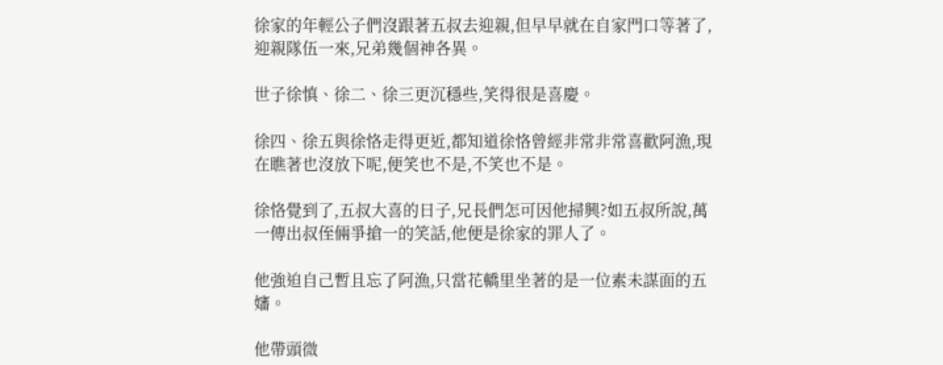徐家的年輕公子們沒跟著五叔去迎親,但早早就在自家門口等著了,迎親隊伍一來,兄弟幾個神各異。

世子徐慎、徐二、徐三更沉穩些,笑得很是喜慶。

徐四、徐五與徐恪走得更近,都知道徐恪曾經非常非常喜歡阿漁,現在瞧著也沒放下呢,便笑也不是,不笑也不是。

徐恪覺到了,五叔大喜的日子,兄長們怎可因他掃興?如五叔所說,萬一傳出叔侄倆爭搶一的笑話,他便是徐家的罪人了。

他強迫自己暫且忘了阿漁,只當花轎里坐著的是一位素未謀面的五嬸。

他帶頭微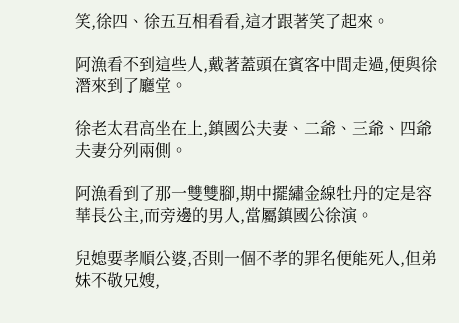笑,徐四、徐五互相看看,這才跟著笑了起來。

阿漁看不到這些人,戴著蓋頭在賓客中間走過,便與徐潛來到了廳堂。

徐老太君高坐在上,鎮國公夫妻、二爺、三爺、四爺夫妻分列兩側。

阿漁看到了那一雙雙腳,期中擺繡金線牡丹的定是容華長公主,而旁邊的男人,當屬鎮國公徐演。

兒媳要孝順公婆,否則一個不孝的罪名便能死人,但弟妹不敬兄嫂,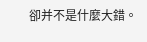卻并不是什麼大錯。